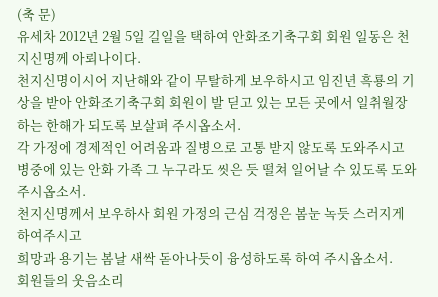(축 문)
유세차 2012년 2월 5일 길일을 택하여 안화조기축구회 회원 일동은 천지신명께 아뢰나이다.
천지신명이시어 지난해와 같이 무탈하게 보우하시고 임진년 흑룡의 기상을 받아 안화조기축구회 회원이 발 딛고 있는 모든 곳에서 일취월장하는 한해가 되도록 보살펴 주시옵소서.
각 가정에 경제적인 어려움과 질병으로 고통 받지 않도록 도와주시고
병중에 있는 안화 가족 그 누구라도 씻은 듯 떨쳐 일어날 수 있도록 도와주시옵소서.
천지신명께서 보우하사 회원 가정의 근심 걱정은 봄눈 녹듯 스러지게 하여주시고
희망과 용기는 봄날 새싹 돋아나듯이 융성하도록 하여 주시옵소서.
회원들의 웃음소리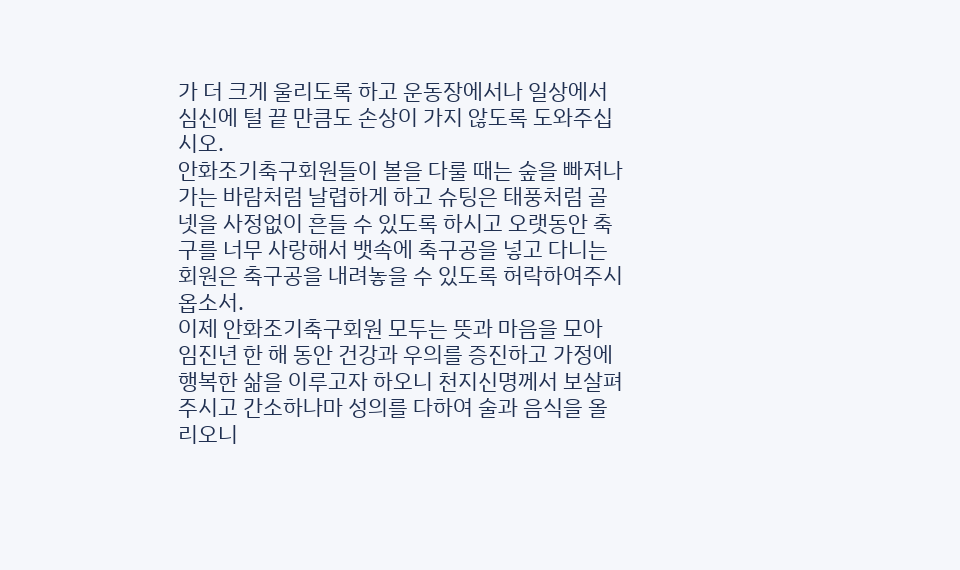가 더 크게 울리도록 하고 운동장에서나 일상에서 심신에 털 끝 만큼도 손상이 가지 않도록 도와주십시오.
안화조기축구회원들이 볼을 다룰 때는 숲을 빠져나가는 바람처럼 날렵하게 하고 슈팅은 태풍처럼 골 넷을 사정없이 흔들 수 있도록 하시고 오랫동안 축구를 너무 사랑해서 뱃속에 축구공을 넣고 다니는 회원은 축구공을 내려놓을 수 있도록 허락하여주시옵소서.
이제 안화조기축구회원 모두는 뜻과 마음을 모아 임진년 한 해 동안 건강과 우의를 증진하고 가정에 행복한 삶을 이루고자 하오니 천지신명께서 보살펴 주시고 간소하나마 성의를 다하여 술과 음식을 올리오니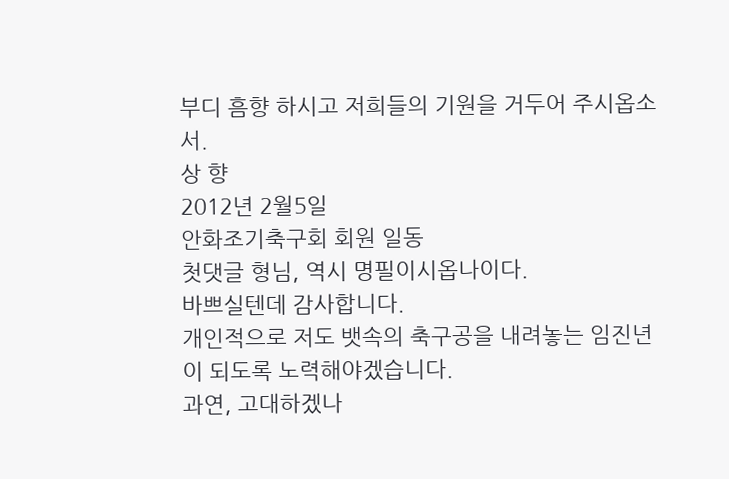부디 흠향 하시고 저희들의 기원을 거두어 주시옵소서.
상 향
2012년 2월5일
안화조기축구회 회원 일동
첫댓글 형님, 역시 명필이시옵나이다.
바쁘실텐데 감사합니다.
개인적으로 저도 뱃속의 축구공을 내려놓는 임진년이 되도록 노력해야겠습니다.
과연, 고대하겠나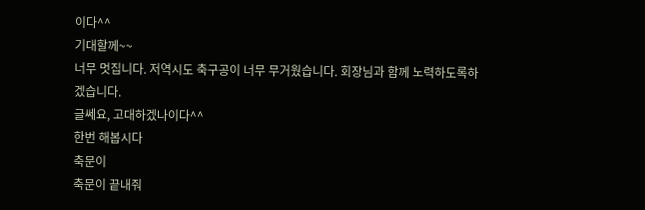이다^^
기대할께~~
너무 멋집니다. 저역시도 축구공이 너무 무거웠습니다. 회장님과 함께 노력하도록하겠습니다.
글쎄요, 고대하겠나이다^^
한번 해봅시다
축문이
축문이 끝내줘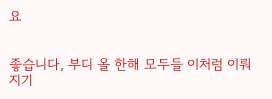요


좋습니다, 부디 올 한해 모두들 이처럼 이뤄지기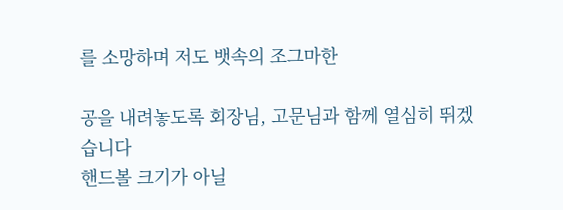를 소망하며 저도 뱃속의 조그마한

공을 내려놓도록 회장님, 고문님과 함께 열심히 뛰겠습니다
핸드볼 크기가 아닐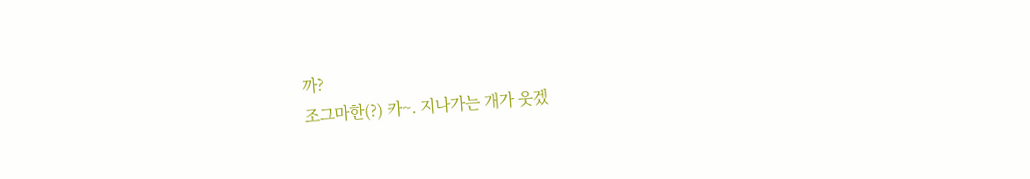까?
조그마한(?) 카~. 지나가는 개가 웃겠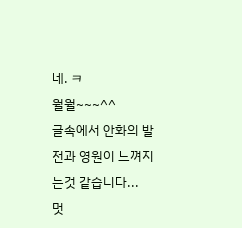네. ㅋ
월월~~~^^
글속에서 안화의 발전과 영원이 느껴지는것 같습니다...
멋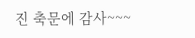진 축문에 감사~~~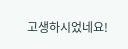고생하시었네요!